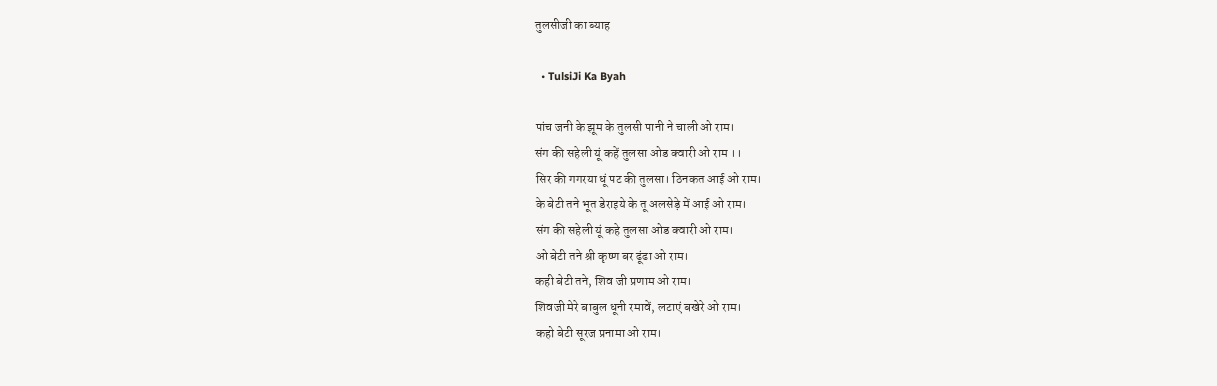तुलसीजी का ब्याह

  • TulsiJi Ka Byah

पांच जनी के झूम के तुलसी पानी ने चाली ओ राम।
संग की सहेली यूं कहें तुलसा ओड क्वारी ओ राम ।।
सिर की गगरया धूं पट की तुलसा। ठिनकत आई ओ राम।
के बेटी तने भूत डेराइये के तू अलसेड़े में आई ओ राम।
संग की सहेली यूं कहे तुलसा ओड क्वारी ओ राम।
ओ बेटी तने श्री कृष्ण बर ढूंढा ओ राम।
कही बेटी तने, शिव जी प्रणाम ओ राम।
शिवजी मेरे बाबुल धूनी रमावें, लटाएं बखेरे ओ राम।
कहो बेटी सूरज प्रनामा ओ राम।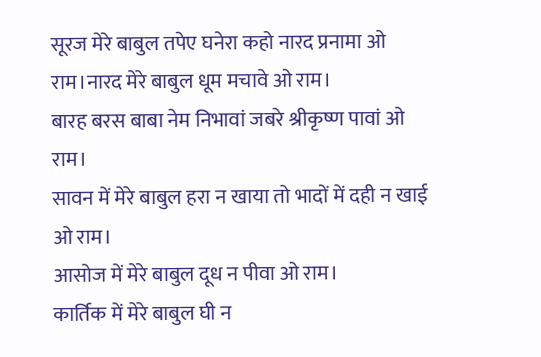सूरज मेरे बाबुल तपेए घनेरा कहो नारद प्रनामा ओ राम।नारद मेरे बाबुल धूम मचावे ओ राम।
बारह बरस बाबा नेम निभावां जबरे श्रीकृष्ण पावां ओ राम।
सावन में मेरे बाबुल हरा न खाया तो भादों में दही न खाई ओ राम।
आसोज में मेरे बाबुल दूध न पीवा ओ राम।
कार्तिक में मेरे बाबुल घी न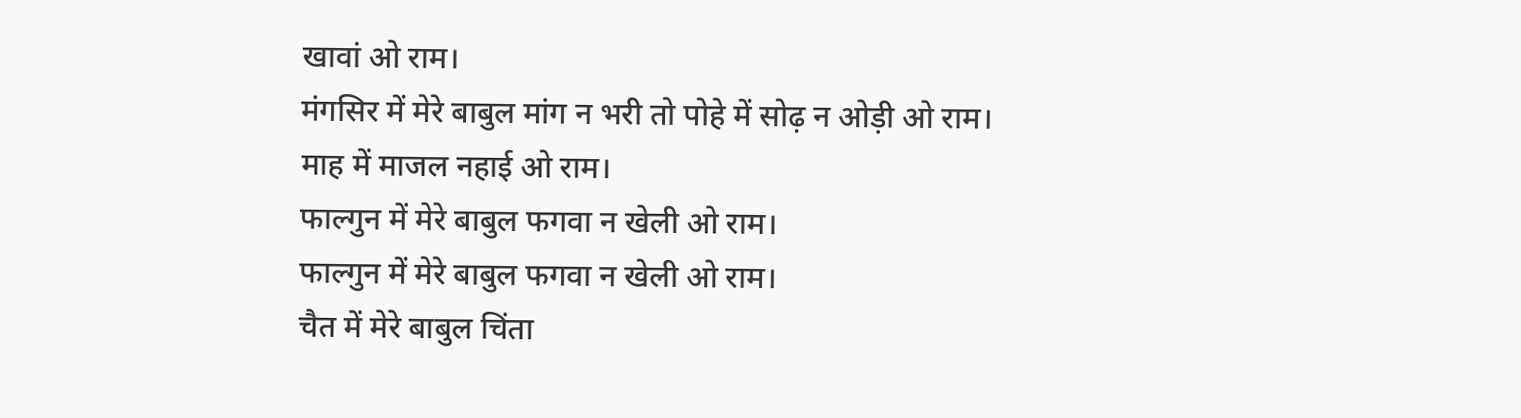खावां ओ राम।
मंगसिर में मेरे बाबुल मांग न भरी तो पोहे में सोढ़ न ओड़ी ओ राम।
माह में माजल नहाई ओ राम।
फाल्गुन में मेरे बाबुल फगवा न खेली ओ राम।
फाल्गुन में मेरे बाबुल फगवा न खेली ओ राम।
चैत में मेरे बाबुल चिंता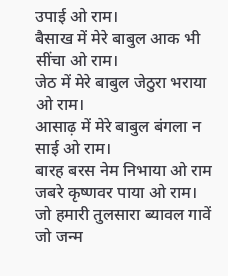उपाई ओ राम।
बैसाख में मेरे बाबुल आक भी सींचा ओ राम।
जेठ में मेरे बाबुल जेठुरा भराया ओ राम।
आसाढ़ में मेरे बाबुल बंगला न साई ओ राम।
बारह बरस नेम निभाया ओ राम जबरे कृष्णवर पाया ओ राम।
जो हमारी तुलसारा ब्यावल गावें जो जन्म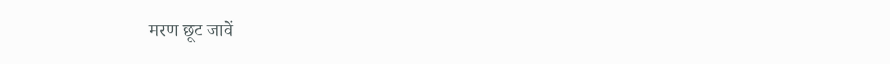मरण छूट जावें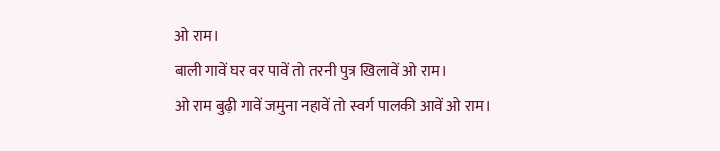ओ राम।
बाली गावें घर वर पावें तो तरनी पुत्र खिलावें ओ राम।
ओ राम बुढ़ी गावें जमुना नहावें तो स्वर्ग पालकी आवें ओ राम।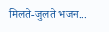मिलते-जुलते भजन...